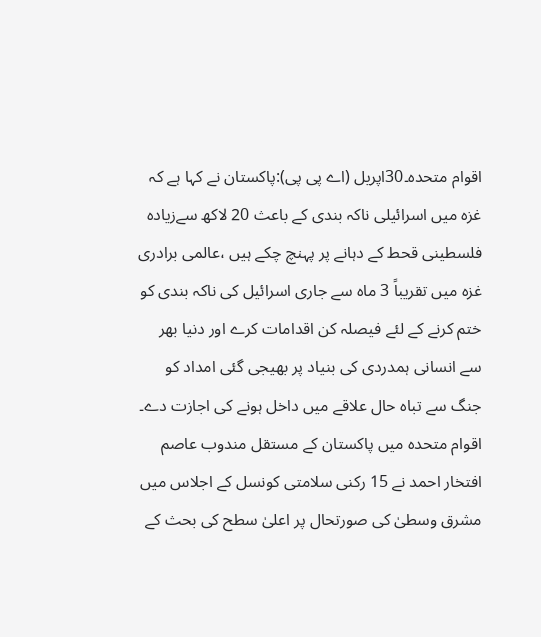اقوام متحدہ۔30اپریل (اے پی پی):پاکستان نے کہا ہے کہ غزہ میں اسرائیلی ناکہ بندی کے باعث 20 لاکھ سےزیادہ فلسطینی قحط کے دہانے پر پہنچ چکے ہیں ،عالمی برادری غزہ میں تقریباً 3 ماہ سے جاری اسرائیل کی ناکہ بندی کو ختم کرنے کے لئے فیصلہ کن اقدامات کرے اور دنیا بھر سے انسانی ہمدردی کی بنیاد پر بھیجی گئی امداد کو جنگ سے تباہ حال علاقے میں داخل ہونے کی اجازت دے۔
اقوام متحدہ میں پاکستان کے مستقل مندوب عاصم افتخار احمد نے 15 رکنی سلامتی کونسل کے اجلاس میں مشرق وسطیٰ کی صورتحال پر اعلیٰ سطح کی بحث کے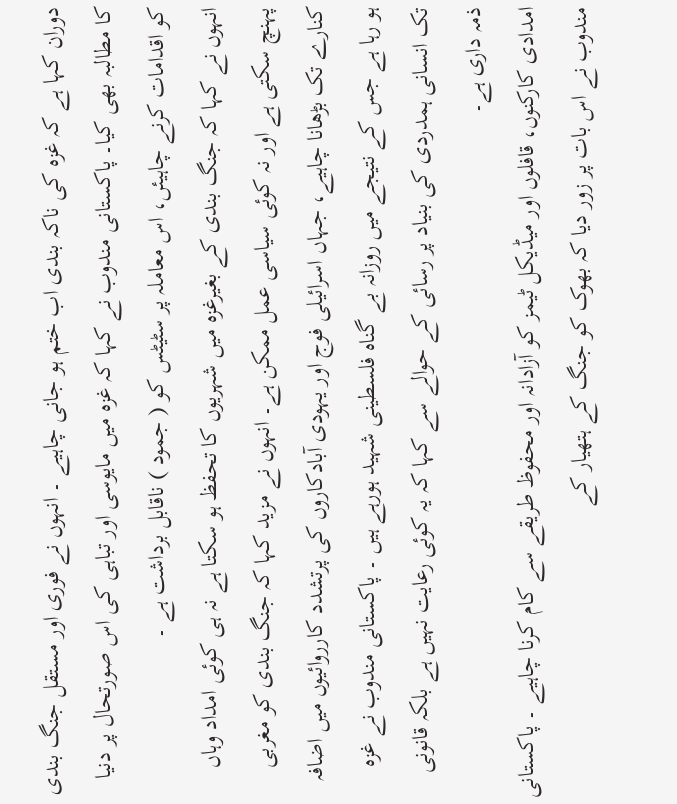دوران کہا ہے کہ غزہ کی ناکہ بندی اب ختم ہو جانی چاہیے ۔ انہوں نے فوری اور مستقل جنگ بندی کا مطالبہ بھی کیا۔ پاکستانی مندوب نے کہا کہ غزہ میں مایوسی اور تباہی کی اس صورتحال پر دنیا کو اقدامات کرنے چاہیئں، اس معاملہ پر سٹیٹس کو ( جمود ) ناقابل برداشت ہے ۔
انہوں نے کہا کہ جنگ بندی کے بغیرغزہ میں شہریوں کا تحفظ ہو سکتا ہے نہ ہی کوئی امداد وہاں پہنچ سکتی ہے اور نہ کوئی سیاسی عمل ممکن ہے۔ انہوں نے مزید کہا کہ جنگ بندی کو مغربی کنارے تک بڑھانا چاہیے، جہاں اسرائیلی فوج اور یہودی آبادکاروں کی پرتشدد کارروائیوں میں اضافہ ہو رہا ہے جس کے نتیجے میں روزانہ بے گناہ فلسطینی شہید ہورہے ہیں ۔ پاکستانی مندوب نے غزہ تک انسانی ہمدردی کی بنیاد پر رسائی کے حوالے سے کہا کہ یہ کوئی رعایت نہیں ہے بلکہ قانونی ذمہ داری ہے۔
امدادی کارکنوں، قافلوں اور میڈیکل ٹیمز کو آزادانہ اور محفوظ طریقے سے کام کرنا چاہیے ۔ پاکستانی مندوب نے اس بات پر زور دیا کہ بھوک کو جنگ کے ہتھیار کے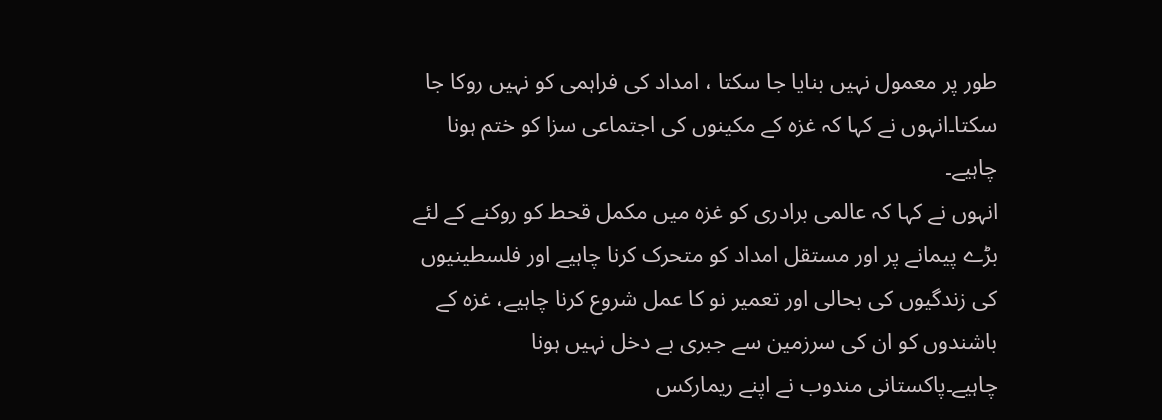طور پر معمول نہیں بنایا جا سکتا ، امداد کی فراہمی کو نہیں روکا جا سکتا۔انہوں نے کہا کہ غزہ کے مکینوں کی اجتماعی سزا کو ختم ہونا چاہیے۔
انہوں نے کہا کہ عالمی برادری کو غزہ میں مکمل قحط کو روکنے کے لئے بڑے پیمانے پر اور مستقل امداد کو متحرک کرنا چاہیے اور فلسطینیوں کی زندگیوں کی بحالی اور تعمیر نو کا عمل شروع کرنا چاہیے، غزہ کے باشندوں کو ان کی سرزمین سے جبری بے دخل نہیں ہونا چاہیے۔پاکستانی مندوب نے اپنے ریمارکس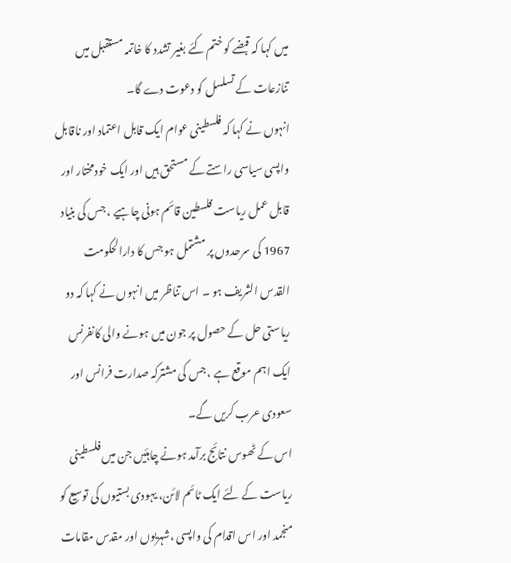میں کہا کہ قبضے کو ختم کئے بغیر تشدد کا خاتمہ مستقبل میں تنازعات کے تسلسل کو دعوت دے گا۔
انہوں نے کہا کہ فلسطینی عوام ایک قابل اعتماد اور ناقابل واپسی سیاسی راستے کے مستحق ہیں اور ایک خودمختار اور قابل عمل ریاست فلسطین قائم ہونی چاہیے ، جس کی بنیاد 1967 کی سرحدوں پر مشتمل ہو جس کا دارالحکومت القدس الشریف ہو ۔ اس تناظر میں انہوں نے کہا کہ دو ریاستی حل کے حصول پر جون میں ہونے والی کانفرنس ایک اہم موقع ہے ، جس کی مشترکہ صدارت فرانس اور سعودی عرب کریں گے۔
اس کے ٹھوس نتائج برآمد ہونے چاہئیں جن میں فلسطینی ریاست کے لئے ایک ٹائم لائن، یہودی بستیوں کی توسیع کو منجمد اور اس اقدام کی واپسی ،شہریوں اور مقدس مقامات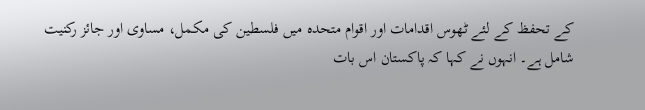کے تحفظ کے لئے ٹھوس اقدامات اور اقوام متحدہ میں فلسطین کی مکمل، مساوی اور جائز رکنیت شامل ہے۔ انہوں نے کہا کہ پاکستان اس بات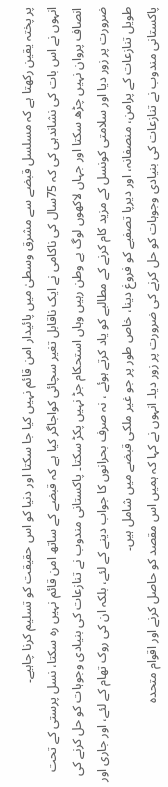پر پختہ یقین رکھتا ہے کہ مسلسل قبضے سے مشرق وسطیٰ میں پائیدار امن قائم نہیں کیا جا سکتا اور دنیا کو اس حقیقت کو تسلیم کرنا چاہیے۔
انہوں نے اس بات کی نشاندہی کی کہ 75سال کی ناکامی نے ایک ناقابل تغیر سچائی کواجاگر کیا ہے کہ قبضے کے ساتھ امن قائم نہیں رہ سکتا، نسل پرستی کے تحت انصاف پروان نہیں چڑھ سکتا اور جہاں لاکھوں لوگ بے وطن رہیں وہاں استحکام جڑ نہیں پکڑ سکتا۔ پاکستانی مندوب نے تنازعات کی بنیادی وجوہات کو حل کرنے کی ضرورت پر زور دیا اور سلامتی کونسل کے مزید کام کرنے کے مطالبے کو یاد کرتے ہوئے ، نہ صرف بحرانوں کا جواب دینے کے لئے، بلکہ ان کی روک تھام کے لئے، اور جاری اور طویل تنازعات کے پرامن، منصفانہ، اور دیرپا تصفیے کو فروغ دینا، خاص طور پر جو غیر ملکی قبضے میں شامل ہیں۔
پاکستانی مندوب نے تنازعات کی بنیادی وجوہات کو حل کرنے کی ضرورت پر زور دیا۔ انہوں نے کہا کہ ہمیں اس مقصد کو حاصل کرنے اور اقوام متحدہ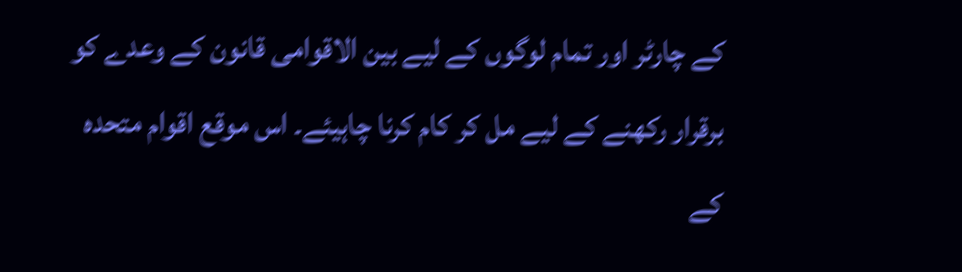کے چارٹر اور تمام لوگوں کے لیے بین الاقوامی قانون کے وعدے کو برقرار رکھنے کے لیے مل کر کام کرنا چاہیئے۔ اس موقع اقوام متحدہ کے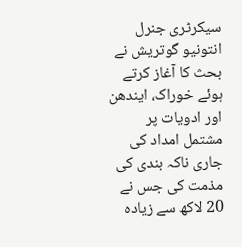سیکرٹری جنرل انتونیو گوتریش نے بحث کا آغاز کرتے ہوئے خوراک، ایندھن اور ادویات پر مشتمل امداد کی جاری ناکہ بندی کی مذمت کی جس نے 20 لاکھ سے زیادہ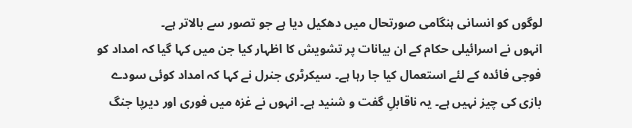لوگوں کو انسانی ہنگامی صورتحال میں دھکیل دیا ہے جو تصور سے بالاتر ہے۔
انہوں نے اسرائیلی حکام کے ان بیانات پر تشویش کا اظہار کیا جن میں کہا گیا کہ امداد کو فوجی فائدہ کے لئے استعمال کیا جا رہا ہے۔ سیکرٹری جنرل نے کہا کہ امداد کوئی سودے بازی کی چیز نہیں ہے۔ یہ ناقابلِ گفت و شنید ہے۔ انہوں نے غزہ میں فوری اور دیرپا جنگ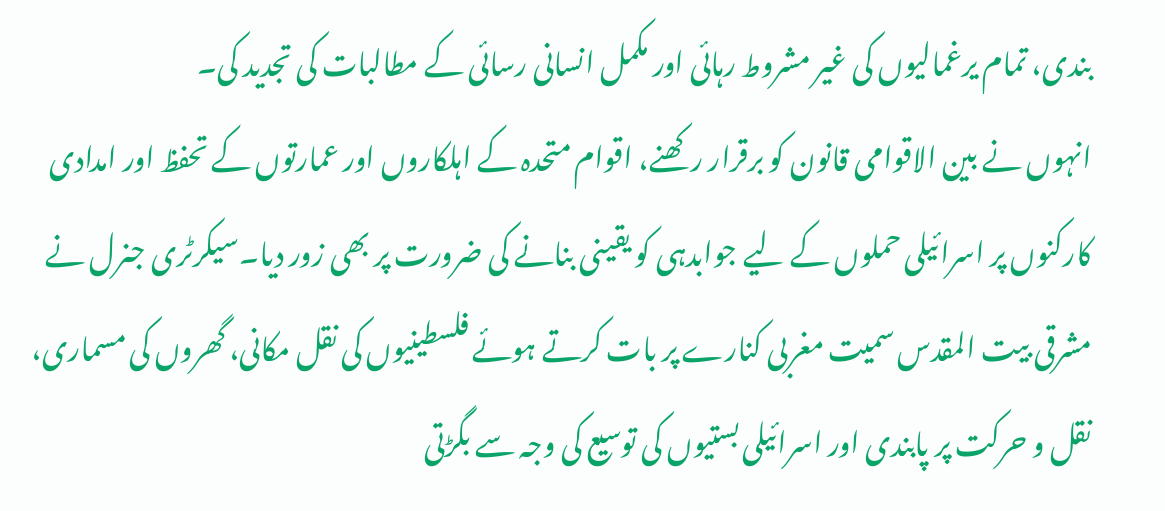بندی، تمام یرغمالیوں کی غیر مشروط رہائی اور مکمل انسانی رسائی کے مطالبات کی تجدید کی۔
انہوں نے بین الاقوامی قانون کو برقرار رکھنے، اقوام متحدہ کے اہلکاروں اور عمارتوں کے تحفظ اور امدادی کارکنوں پر اسرائیلی حملوں کے لیے جوابدہی کو یقینی بنانے کی ضرورت پر بھی زور دیا۔سیکرٹری جنرل نے مشرقی بیت المقدس سمیت مغربی کنارے پر بات کرتے ہوئے فلسطینیوں کی نقل مکانی، گھروں کی مسماری، نقل و حرکت پر پابندی اور اسرائیلی بستیوں کی توسیع کی وجہ سے بگڑتی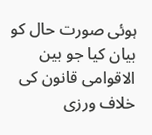ہوئی صورت حال کو بیان کیا جو بین الاقوامی قانون کی خلاف ورزی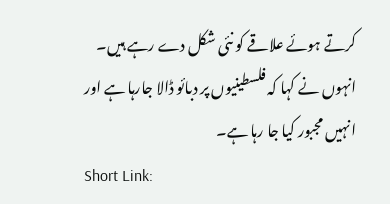کرتے ہوئے علاقے کو نئی شکل دے رہے ہیں۔ انہوں نے کہا کہ فلسطینیوں پر دبائو ڈالا جارہا ہے اور انہیں مجبور کیا جا رہا ہے۔
Short Link: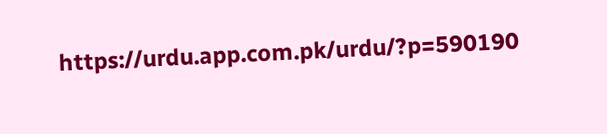https://urdu.app.com.pk/urdu/?p=590190